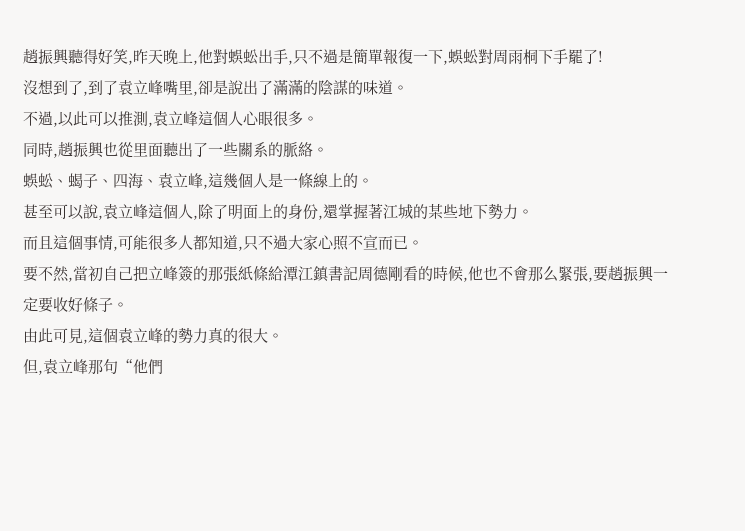趙振興聽得好笑,昨天晚上,他對蜈蚣出手,只不過是簡單報復一下,蜈蚣對周雨桐下手罷了!
沒想到了,到了袁立峰嘴里,卻是說出了滿滿的陰謀的味道。
不過,以此可以推測,袁立峰這個人心眼很多。
同時,趙振興也從里面聽出了一些關系的脈絡。
蜈蚣、蝎子、四海、袁立峰,這幾個人是一條線上的。
甚至可以說,袁立峰這個人,除了明面上的身份,還掌握著江城的某些地下勢力。
而且這個事情,可能很多人都知道,只不過大家心照不宣而已。
要不然,當初自己把立峰簽的那張紙條給潭江鎮書記周德剛看的時候,他也不會那么緊張,要趙振興一定要收好條子。
由此可見,這個袁立峰的勢力真的很大。
但,袁立峰那句“他們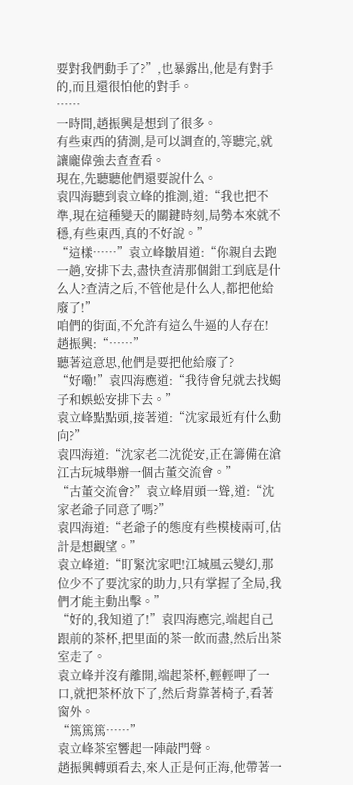要對我們動手了?”,也暴露出,他是有對手的,而且還很怕他的對手。
……
一時間,趙振興是想到了很多。
有些東西的猜測,是可以調查的,等聽完,就讓龐偉強去查查看。
現在,先聽聽他們還要說什么。
袁四海聽到袁立峰的推測,道:“我也把不準,現在這種變天的關鍵時刻,局勢本來就不穩,有些東西,真的不好說。”
“這樣……”袁立峰皺眉道:“你親自去跑一趟,安排下去,盡快查清那個鉗工到底是什么人?查清之后,不管他是什么人,都把他給廢了!”
咱們的街面,不允許有這么牛逼的人存在!
趙振興:“……”
聽著這意思,他們是要把他給廢了?
“好嘞!”袁四海應道:“我待會兒就去找蝎子和蜈蚣安排下去。”
袁立峰點點頭,接著道:“沈家最近有什么動向?”
袁四海道:“沈家老二沈從安,正在籌備在滄江古玩城舉辦一個古董交流會。”
“古董交流會?”袁立峰眉頭一聳,道:“沈家老爺子同意了嗎?”
袁四海道:“老爺子的態度有些模棱兩可,估計是想觀望。”
袁立峰道:“盯緊沈家吧!江城風云變幻,那位少不了要沈家的助力,只有掌握了全局,我們才能主動出擊。”
“好的,我知道了!”袁四海應完,端起自己跟前的茶杯,把里面的茶一飲而盡,然后出茶室走了。
袁立峰并沒有離開,端起茶杯,輕輕呷了一口,就把茶杯放下了,然后背靠著椅子,看著窗外。
“篤篤篤……”
袁立峰茶室響起一陣敲門聲。
趙振興轉頭看去,來人正是何正海,他帶著一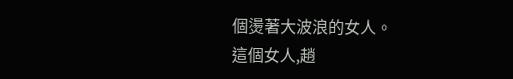個燙著大波浪的女人。
這個女人,趙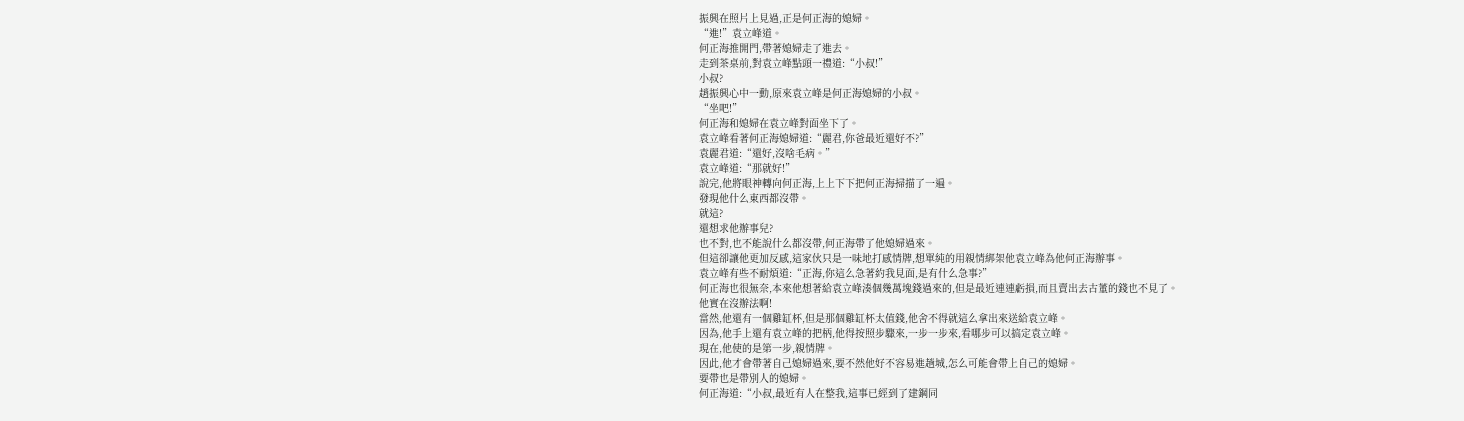振興在照片上見過,正是何正海的媳婦。
“進!”袁立峰道。
何正海推開門,帶著媳婦走了進去。
走到茶桌前,對袁立峰點頭一禮道:“小叔!”
小叔?
趙振興心中一動,原來袁立峰是何正海媳婦的小叔。
“坐吧!”
何正海和媳婦在袁立峰對面坐下了。
袁立峰看著何正海媳婦道:“麗君,你爸最近還好不?”
袁麗君道:“還好,沒啥毛病。”
袁立峰道:“那就好!”
說完,他將眼神轉向何正海,上上下下把何正海掃描了一遍。
發現他什么東西都沒帶。
就這?
還想求他辦事兒?
也不對,也不能說什么都沒帶,何正海帶了他媳婦過來。
但這卻讓他更加反感,這家伙只是一味地打感情牌,想單純的用親情綁架他袁立峰為他何正海辦事。
袁立峰有些不耐煩道:“正海,你這么急著約我見面,是有什么急事?”
何正海也很無奈,本來他想著給袁立峰湊個幾萬塊錢過來的,但是最近連連虧損,而且賣出去古董的錢也不見了。
他實在沒辦法啊!
當然,他還有一個雞缸杯,但是那個雞缸杯太值錢,他舍不得就這么拿出來送給袁立峰。
因為,他手上還有袁立峰的把柄,他得按照步驟來,一步一步來,看哪步可以搞定袁立峰。
現在,他使的是第一步,親情牌。
因此,他才會帶著自己媳婦過來,要不然他好不容易進趟城,怎么可能會帶上自己的媳婦。
要帶也是帶別人的媳婦。
何正海道:“小叔,最近有人在整我,這事已經到了建鋼同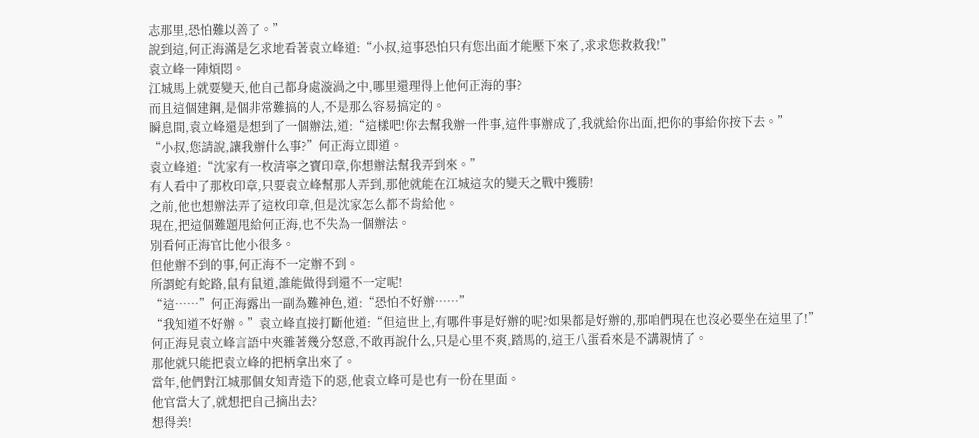志那里,恐怕難以善了。”
說到這,何正海滿是乞求地看著袁立峰道:“小叔,這事恐怕只有您出面才能壓下來了,求求您救救我!”
袁立峰一陣煩悶。
江城馬上就要變天,他自己都身處漩渦之中,哪里還理得上他何正海的事?
而且這個建鋼,是個非常難搞的人,不是那么容易搞定的。
瞬息間,袁立峰還是想到了一個辦法,道:“這樣吧!你去幫我辦一件事,這件事辦成了,我就給你出面,把你的事給你按下去。”
“小叔,您請說,讓我辦什么事?”何正海立即道。
袁立峰道:“沈家有一枚清寧之寶印章,你想辦法幫我弄到來。”
有人看中了那枚印章,只要袁立峰幫那人弄到,那他就能在江城這次的變天之戰中獲勝!
之前,他也想辦法弄了這枚印章,但是沈家怎么都不肯給他。
現在,把這個難題甩給何正海,也不失為一個辦法。
別看何正海官比他小很多。
但他辦不到的事,何正海不一定辦不到。
所謂蛇有蛇路,鼠有鼠道,誰能做得到還不一定呢!
“這……”何正海露出一副為難神色,道:“恐怕不好辦……”
“我知道不好辦。”袁立峰直接打斷他道:“但這世上,有哪件事是好辦的呢?如果都是好辦的,那咱們現在也沒必要坐在這里了!”
何正海見袁立峰言語中夾雜著幾分怒意,不敢再說什么,只是心里不爽,踏馬的,這王八蛋看來是不講親情了。
那他就只能把袁立峰的把柄拿出來了。
當年,他們對江城那個女知青造下的惡,他袁立峰可是也有一份在里面。
他官當大了,就想把自己摘出去?
想得美!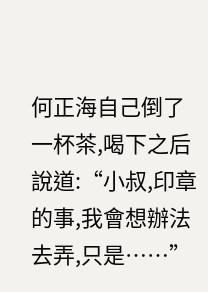何正海自己倒了一杯茶,喝下之后說道:“小叔,印章的事,我會想辦法去弄,只是……”